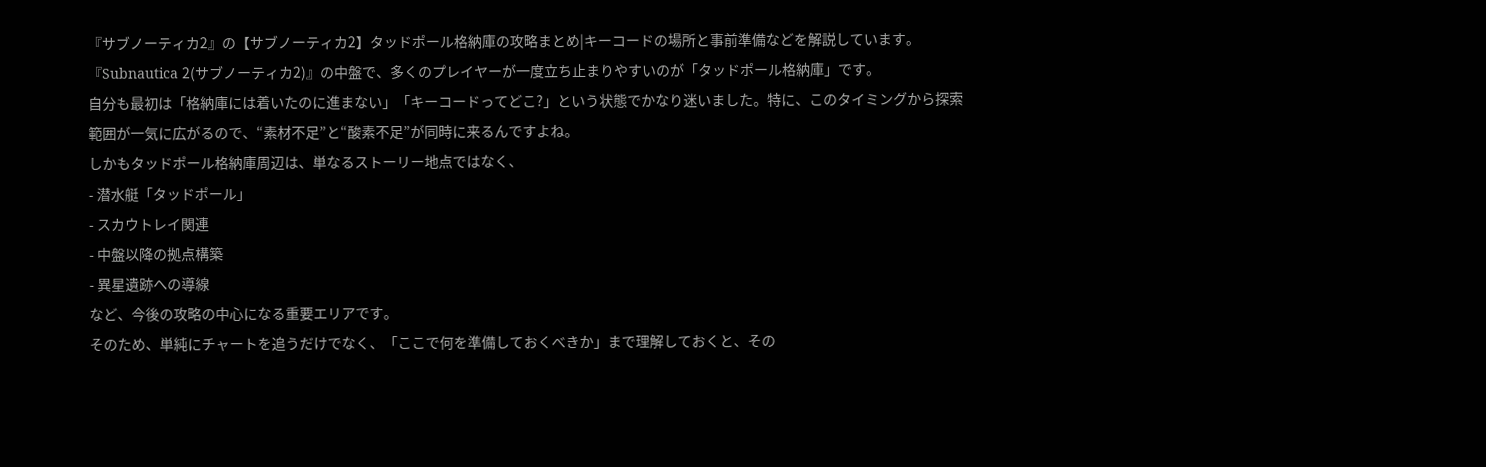『サブノーティカ2』の【サブノーティカ2】タッドポール格納庫の攻略まとめ|キーコードの場所と事前準備などを解説しています。
『Subnautica 2(サブノーティカ2)』の中盤で、多くのプレイヤーが一度立ち止まりやすいのが「タッドポール格納庫」です。
自分も最初は「格納庫には着いたのに進まない」「キーコードってどこ?」という状態でかなり迷いました。特に、このタイミングから探索範囲が一気に広がるので、“素材不足”と“酸素不足”が同時に来るんですよね。
しかもタッドポール格納庫周辺は、単なるストーリー地点ではなく、
- 潜水艇「タッドポール」
- スカウトレイ関連
- 中盤以降の拠点構築
- 異星遺跡への導線
など、今後の攻略の中心になる重要エリアです。
そのため、単純にチャートを追うだけでなく、「ここで何を準備しておくべきか」まで理解しておくと、その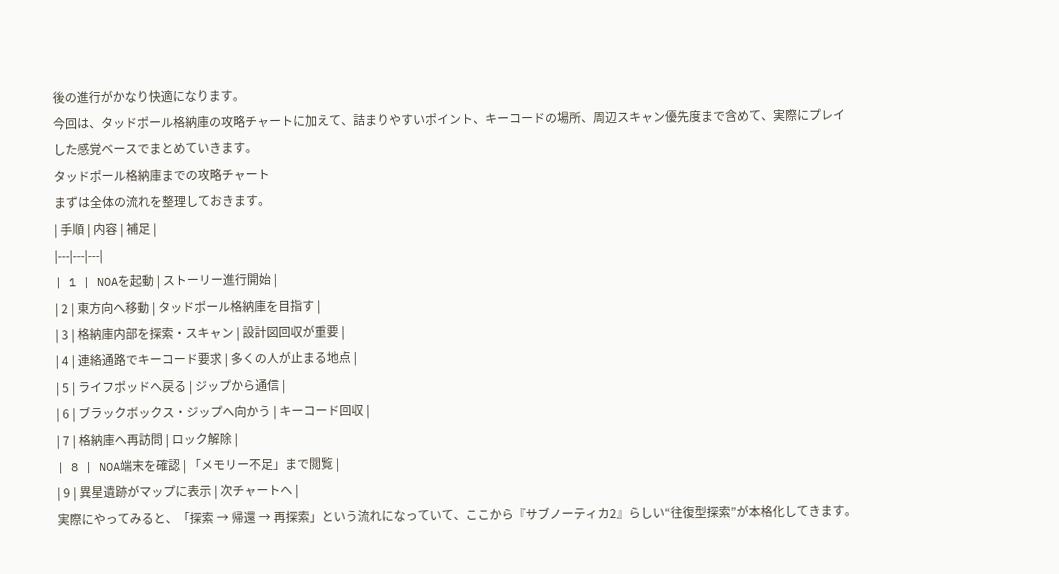後の進行がかなり快適になります。
今回は、タッドポール格納庫の攻略チャートに加えて、詰まりやすいポイント、キーコードの場所、周辺スキャン優先度まで含めて、実際にプレイした感覚ベースでまとめていきます。
タッドポール格納庫までの攻略チャート
まずは全体の流れを整理しておきます。
| 手順 | 内容 | 補足 |
|---|---|---|
| 1 | NOAを起動 | ストーリー進行開始 |
| 2 | 東方向へ移動 | タッドポール格納庫を目指す |
| 3 | 格納庫内部を探索・スキャン | 設計図回収が重要 |
| 4 | 連絡通路でキーコード要求 | 多くの人が止まる地点 |
| 5 | ライフポッドへ戻る | ジップから通信 |
| 6 | ブラックボックス・ジップへ向かう | キーコード回収 |
| 7 | 格納庫へ再訪問 | ロック解除 |
| 8 | NOA端末を確認 | 「メモリー不足」まで閲覧 |
| 9 | 異星遺跡がマップに表示 | 次チャートへ |
実際にやってみると、「探索 → 帰還 → 再探索」という流れになっていて、ここから『サブノーティカ2』らしい“往復型探索”が本格化してきます。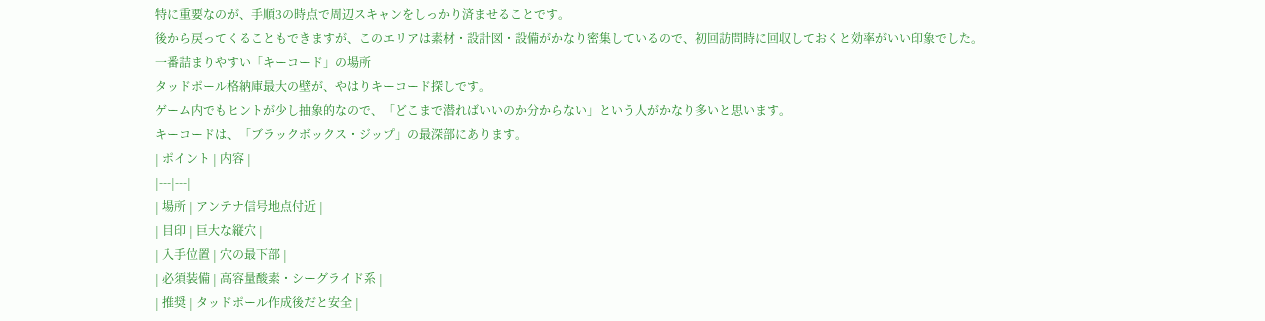特に重要なのが、手順3の時点で周辺スキャンをしっかり済ませることです。
後から戻ってくることもできますが、このエリアは素材・設計図・設備がかなり密集しているので、初回訪問時に回収しておくと効率がいい印象でした。
一番詰まりやすい「キーコード」の場所
タッドポール格納庫最大の壁が、やはりキーコード探しです。
ゲーム内でもヒントが少し抽象的なので、「どこまで潜ればいいのか分からない」という人がかなり多いと思います。
キーコードは、「ブラックボックス・ジップ」の最深部にあります。
| ポイント | 内容 |
|---|---|
| 場所 | アンテナ信号地点付近 |
| 目印 | 巨大な縦穴 |
| 入手位置 | 穴の最下部 |
| 必須装備 | 高容量酸素・シーグライド系 |
| 推奨 | タッドポール作成後だと安全 |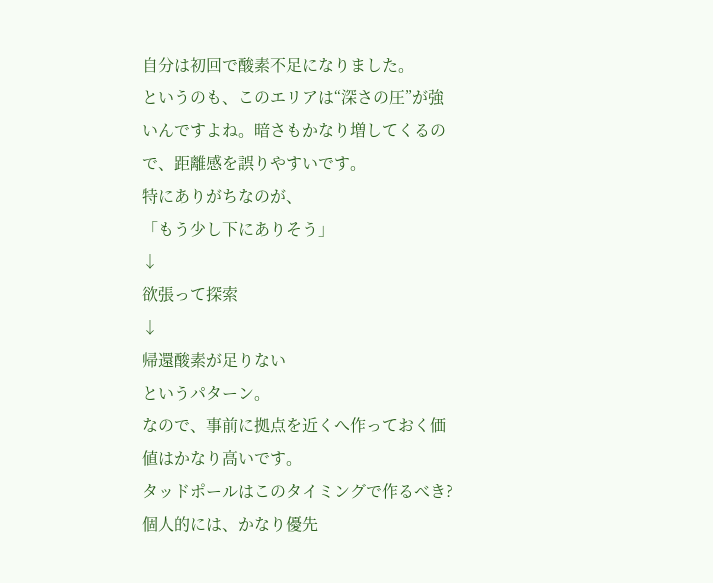自分は初回で酸素不足になりました。
というのも、このエリアは“深さの圧”が強いんですよね。暗さもかなり増してくるので、距離感を誤りやすいです。
特にありがちなのが、
「もう少し下にありそう」
↓
欲張って探索
↓
帰還酸素が足りない
というパターン。
なので、事前に拠点を近くへ作っておく価値はかなり高いです。
タッドポールはこのタイミングで作るべき?
個人的には、かなり優先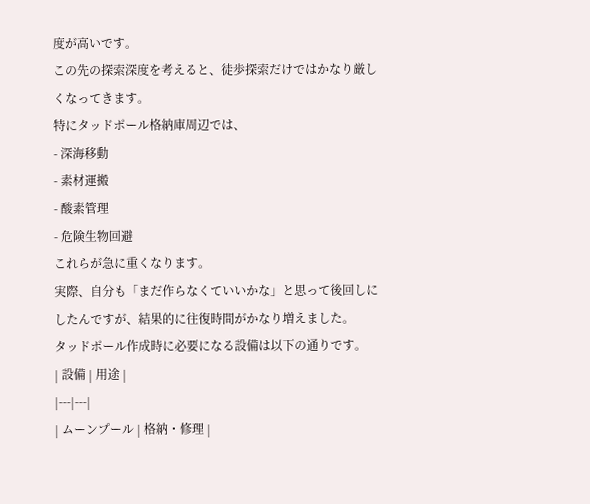度が高いです。
この先の探索深度を考えると、徒歩探索だけではかなり厳しくなってきます。
特にタッドポール格納庫周辺では、
- 深海移動
- 素材運搬
- 酸素管理
- 危険生物回避
これらが急に重くなります。
実際、自分も「まだ作らなくていいかな」と思って後回しにしたんですが、結果的に往復時間がかなり増えました。
タッドポール作成時に必要になる設備は以下の通りです。
| 設備 | 用途 |
|---|---|
| ムーンプール | 格納・修理 |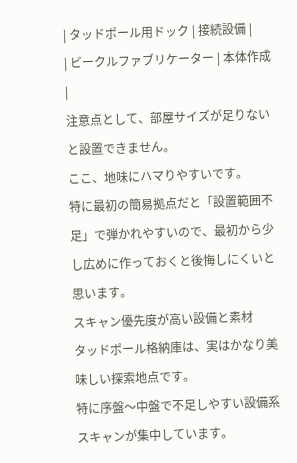| タッドポール用ドック | 接続設備 |
| ビークルファブリケーター | 本体作成 |
注意点として、部屋サイズが足りないと設置できません。
ここ、地味にハマりやすいです。
特に最初の簡易拠点だと「設置範囲不足」で弾かれやすいので、最初から少し広めに作っておくと後悔しにくいと思います。
スキャン優先度が高い設備と素材
タッドポール格納庫は、実はかなり美味しい探索地点です。
特に序盤〜中盤で不足しやすい設備系スキャンが集中しています。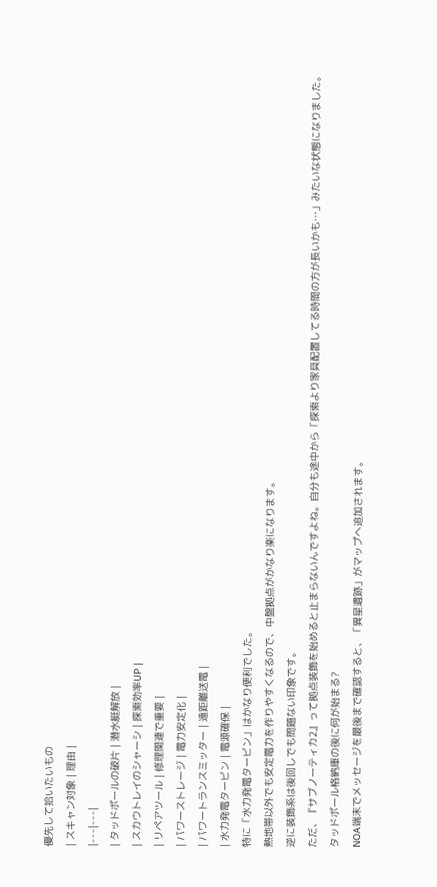優先して拾いたいもの
| スキャン対象 | 理由 |
|---|---|
| タッドポールの破片 | 潜水艇解放 |
| スカウトレイのシャーシ | 探索効率UP |
| リペアツール | 修理関連で重要 |
| パワーストレージ | 電力安定化 |
| パワートランスミッター | 遠距離送電 |
| 水力発電タービン | 電源確保 |
特に「水力発電タービン」はかなり便利でした。
熱地帯以外でも安定電力を作りやすくなるので、中盤拠点がかなり楽になります。
逆に装飾系は後回しでも問題ない印象です。
ただ、『サブノーティカ2』って拠点装飾を始めると止まらないんですよね。自分も途中から「探索より家具配置してる時間の方が長いかも…」みたいな状態になりました。
タッドポール格納庫の後に何が始まる?
NOA端末でメッセージを最後まで確認すると、「異星遺跡」がマップへ追加されます。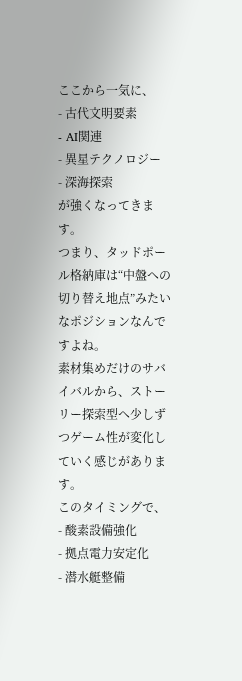ここから一気に、
- 古代文明要素
- AI関連
- 異星テクノロジー
- 深海探索
が強くなってきます。
つまり、タッドポール格納庫は“中盤への切り替え地点”みたいなポジションなんですよね。
素材集めだけのサバイバルから、ストーリー探索型へ少しずつゲーム性が変化していく感じがあります。
このタイミングで、
- 酸素設備強化
- 拠点電力安定化
- 潜水艇整備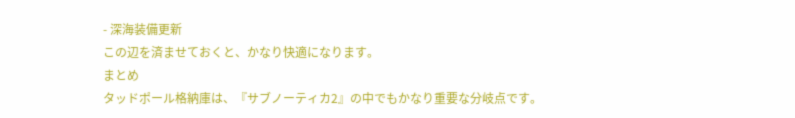- 深海装備更新
この辺を済ませておくと、かなり快適になります。
まとめ
タッドポール格納庫は、『サブノーティカ2』の中でもかなり重要な分岐点です。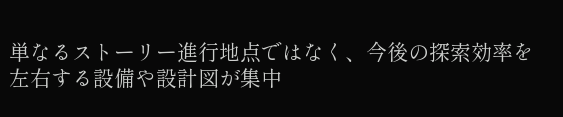単なるストーリー進行地点ではなく、今後の探索効率を左右する設備や設計図が集中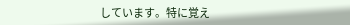しています。特に覚え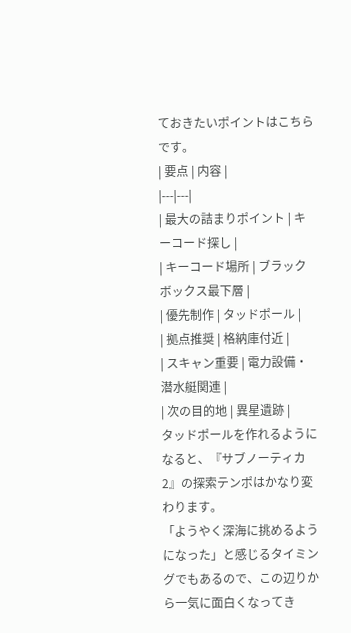ておきたいポイントはこちらです。
| 要点 | 内容 |
|---|---|
| 最大の詰まりポイント | キーコード探し |
| キーコード場所 | ブラックボックス最下層 |
| 優先制作 | タッドポール |
| 拠点推奨 | 格納庫付近 |
| スキャン重要 | 電力設備・潜水艇関連 |
| 次の目的地 | 異星遺跡 |
タッドポールを作れるようになると、『サブノーティカ2』の探索テンポはかなり変わります。
「ようやく深海に挑めるようになった」と感じるタイミングでもあるので、この辺りから一気に面白くなってき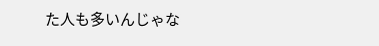た人も多いんじゃな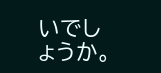いでしょうか。